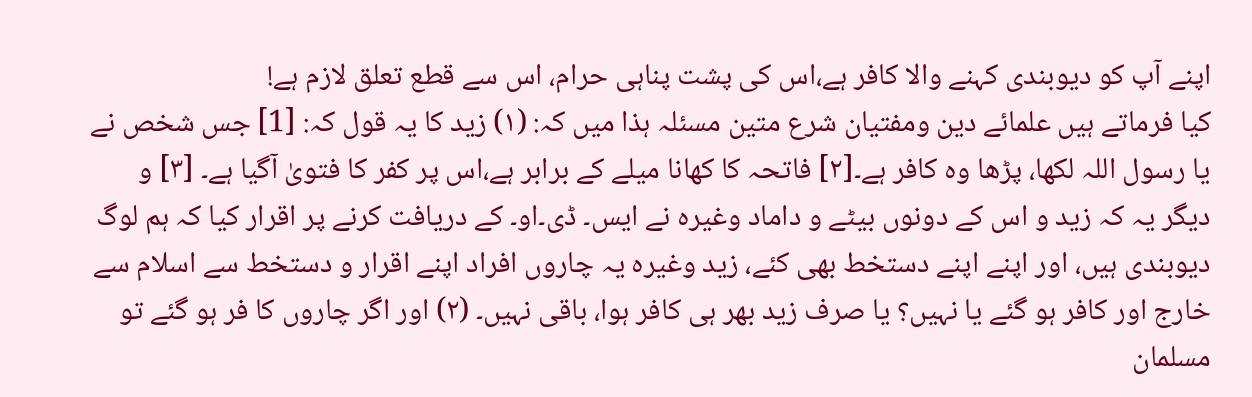اپنے آپ کو دیوبندی کہنے والا کافر ہے،اس کی پشت پناہی حرام، اس سے قطع تعلق لازم ہے!
کیا فرماتے ہیں علمائے دین ومفتیان شرع متین مسئلہ ہذا میں کہ: (۱) زید کا یہ قول کہ: [1] جس شخص نے یا رسول اللہ لکھا، پڑھا وہ کافر ہے۔[۲] فاتحہ کا کھانا میلے کے برابر ہے،اس پر کفر کا فتویٰ آگیا ہے۔ [۳] و دیگر یہ کہ زید و اس کے دونوں بیٹے و داماد وغیرہ نے ایس۔ ڈی۔او۔ کے دریافت کرنے پر اقرار کیا کہ ہم لوگ دیوبندی ہیں، اور اپنے اپنے دستخط بھی کئے، زید وغیرہ یہ چاروں افراد اپنے اقرار و دستخط سے اسلام سے خارج اور کافر ہو گئے یا نہیں؟ یا صرف زید بھر ہی کافر ہوا، باقی نہیں۔ (۲) اور اگر چاروں کا فر ہو گئے تو مسلمان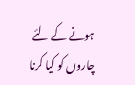ہونے کے لئے چاروں کو کیا کرنا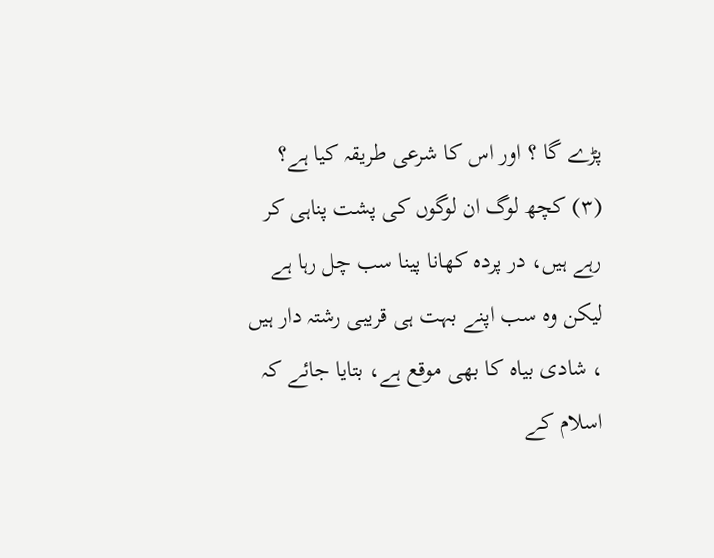پڑے گا ؟ اور اس کا شرعی طریقہ کیا ہے؟ (۳) کچھ لوگ ان لوگوں کی پشت پناہی کر رہے ہیں، در پردہ کھانا پینا سب چل رہا ہے لیکن وہ سب اپنے بہت ہی قریبی رشتہ دار ہیں ، شادی بیاہ کا بھی موقع ہے، بتایا جائے کہ اسلام کے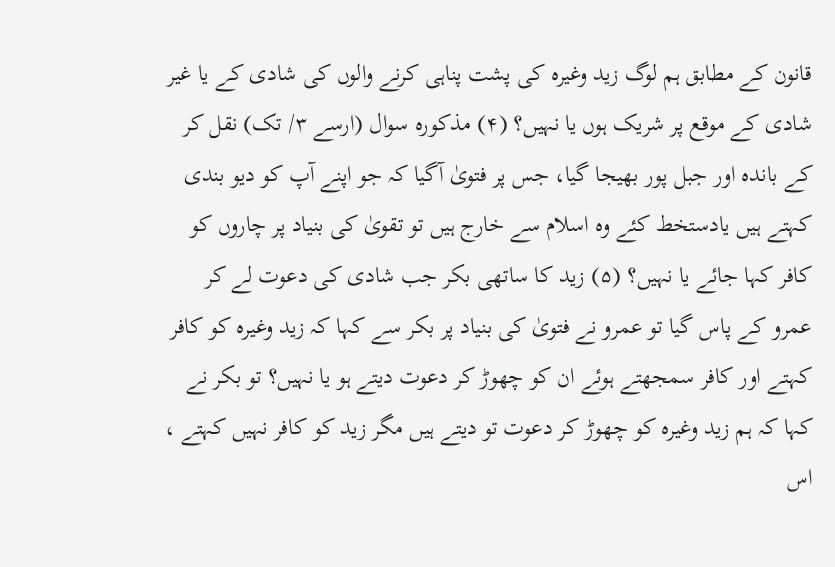قانون کے مطابق ہم لوگ زید وغیرہ کی پشت پناہی کرنے والوں کی شادی کے یا غیر شادی کے موقع پر شریک ہوں یا نہیں؟ (۴) مذکورہ سوال (ارسے ۳/ تک) نقل کر کے باندہ اور جبل پور بھیجا گیا، جس پر فتویٰ آگیا کہ جو اپنے آپ کو دیو بندی کہتے ہیں یادستخط کئے وہ اسلام سے خارج ہیں تو تقویٰ کی بنیاد پر چاروں کو کافر کہا جائے یا نہیں؟ (۵) زید کا ساتھی بکر جب شادی کی دعوت لے کر عمرو کے پاس گیا تو عمرو نے فتویٰ کی بنیاد پر بکر سے کہا کہ زید وغیرہ کو کافر کہتے اور کافر سمجھتے ہوئے ان کو چھوڑ کر دعوت دیتے ہو یا نہیں؟ تو بکر نے کہا کہ ہم زید وغیرہ کو چھوڑ کر دعوت تو دیتے ہیں مگر زید کو کافر نہیں کہتے ، اس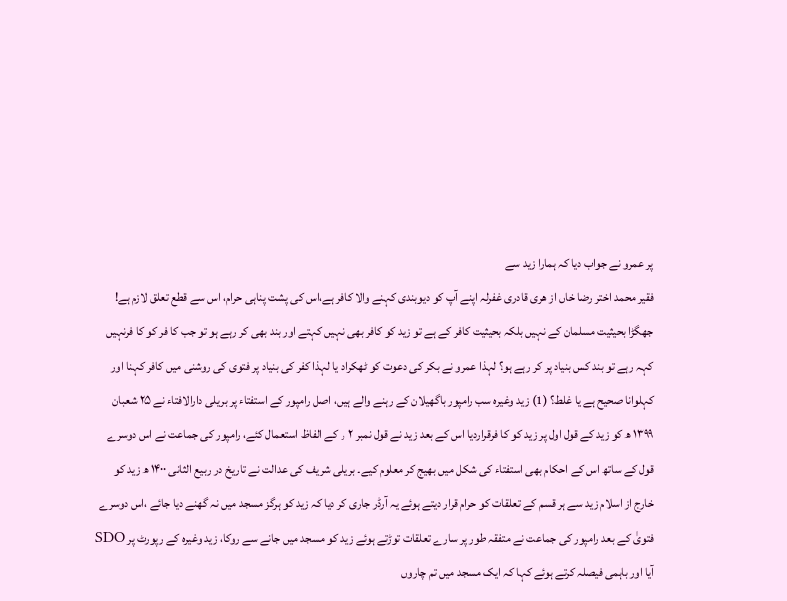پر عمرو نے جواب دیا کہ ہمارا زید سے
فقیر محمد اختر رضا خاں از هری قادری غفرلہ اپنے آپ کو دیوبندی کہنے والا کافر ہے،اس کی پشت پناہی حرام، اس سے قطع تعلق لازم ہے! جھگڑا بحیثیت مسلمان کے نہیں بلکہ بحیثیت کافر کے ہے تو زید کو کافر بھی نہیں کہتے اور بند بھی کر رہے ہو تو جب کا فر کو کا فرنہیں کہہ رہے تو بند کس بنیاد پر کر رہے ہو؟ لہذا عمرو نے بکر کی دعوت کو ٹھکراد یا لہذا کفر کی بنیاد پر فتوی کی روشنی میں کافر کہنا اور کہلوانا صحیح ہے یا غلط؟ (1) زید وغیرہ سب رامپور باگھیلان کے رہنے والے ہیں، اصل رامپور کے استفتاء پر بریلی دارالافتاء نے ۲۵ شعبان ۱۳۹۹ ھ کو زید کے قول اول پر زید کو کا فرقراردیا اس کے بعد زید نے قول نمبر ۲ ٫ کے الفاظ استعمال کئے، رامپور کی جماعت نے اس دوسرے قول کے ساتھ اس کے احکام بھی استفتاء کی شکل میں بھیج کر معلوم کیے۔ بریلی شریف کی عدالت نے تاریخ در ربیع الثانی ۱۴۰۰ ھ زید کو خارج از اسلام زید سے ہر قسم کے تعلقات کو حرام قرار دیتے ہوئے یہ آرڈر جاری کر دیا کہ زید کو ہرگز مسجد میں نہ گھنے دیا جائے ،اس دوسرے فتویٰ کے بعد رامپور کی جماعت نے متفقہ طور پر سارے تعلقات توڑتے ہوئے زید کو مسجد میں جانے سے روکا، زید وغیرہ کے رپورٹ پر SDO آیا اور باہمی فیصلہ کرتے ہوئے کہا کہ ایک مسجد میں تم چاروں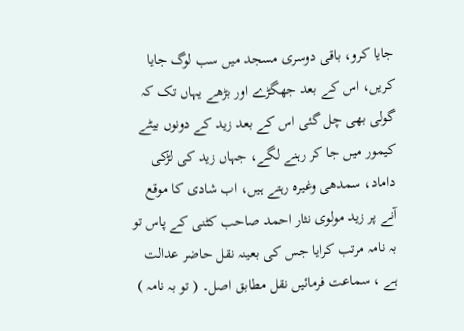جایا کرو، باقی دوسری مسجد میں سب لوگ جایا کریں، اس کے بعد جھگڑے اور بڑھے یہاں تک کہ گولی بھی چل گئی اس کے بعد زید کے دونوں بیٹے کیمور میں جا کر رہنے لگے، جہاں زید کی لڑکی داماد، سمدھی وغیرہ رہتے ہیں، اب شادی کا موقع آنے پر زید مولوی نثار احمد صاحب کٹنی کے پاس تو بہ نامہ مرتب کرایا جس کی بعینہ نقل حاضر عدالت ہے ، سماعت فرمائیں نقل مطابق اصل۔ ( تو بہ نامہ )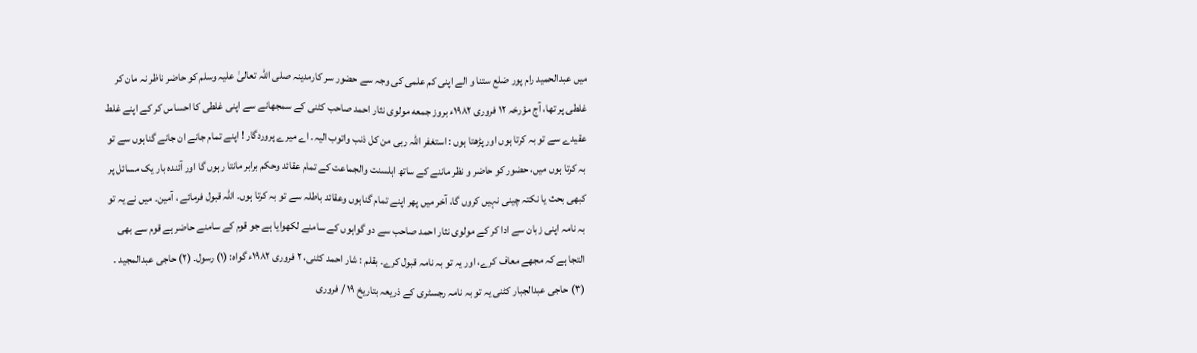میں عبدالحمید رام پور ضلع ستنا و الے اپنی کم علمی کی وجہ سے حضور سر کارمدینہ صلی اللہ تعالیٰ علیہ وسلم کو حاضر ناظر نہ مان کر غلطی پر تھا، آج مؤرخہ ۱۲ فروری ۱۹۸۲ء بروز جمعه مولوی نثار احمد صاحب کٹنی کے سمجھانے سے اپنی غلطی کا احساس کر کے اپنے غلط عقیدے سے تو بہ کرتا ہوں اور پڑھتا ہوں : استغفر اللہ ربی من کل ذنب واتوب الیہ۔ اے میرے پروردگار ! اپنے تمام جانے ان جانے گناہوں سے تو بہ کرتا ہوں میں، حضور کو حاضر و نظر ماننے کے ساتھ اہلسنت والجماعت کے تمام عقائد وحکم برابر مانتا رہوں گا اور آئندہ بار یک مسائل پر کبھی بحث یا نکتہ چینی نہیں کروں گا، آخر میں پھر اپنے تمام گناہوں وعقائد باطلہ سے تو بہ کرتا ہوں۔ اللہ قبول فرمائے ، آمین۔ میں نے یہ تو بہ نامہ اپنی زبان سے ادا کر کے مولوی نثار احمد صاحب سے دو گواہوں کے سامنے لکھوایا ہے جو قوم کے سامنے حاضر ہے قوم سے بھی التجا ہے کہ مجھے معاف کرے، اور یہ تو بہ نامہ قبول کرے۔ بقلم : شار احمد کٹنی، ۲ فروری ۱۹۸۲ء گواہ: (۱) رسول۔ (۲) حاجی عبدالمجید ۔ (۳) حاجی عبدالجبار کٹنی یہ تو بہ نامہ رجسٹری کے ذریعہ بتاریخ ۱۹ / فروری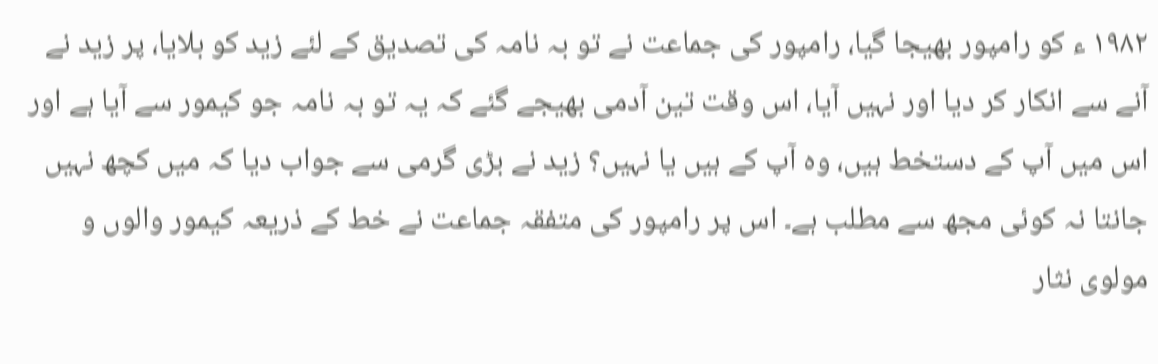۱۹۸۲ ء کو رامپور بھیجا گیا، رامپور کی جماعت نے تو بہ نامہ کی تصدیق کے لئے زید کو بلایا، پر زید نے آنے سے انکار کر دیا اور نہیں آیا، اس وقت تین آدمی بھیجے گئے کہ یہ تو بہ نامہ جو کیمور سے آیا ہے اور اس میں آپ کے دستخط ہیں، وہ آپ کے ہیں یا نہیں؟ زید نے بڑی گرمی سے جواب دیا کہ میں کچھ نہیں جانتا نہ کوئی مجھ سے مطلب ہے۔ اس پر رامپور کی متفقہ جماعت نے خط کے ذریعہ کیمور والوں و مولوی نثار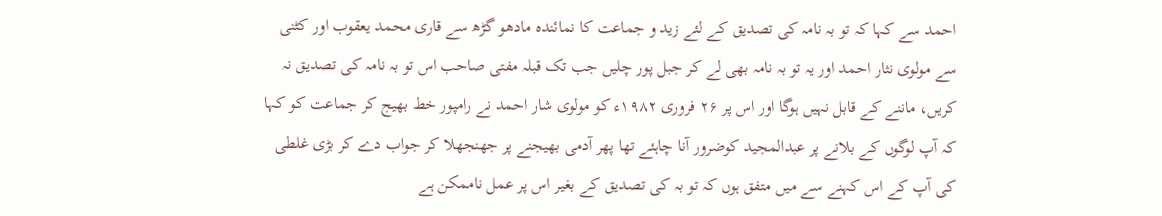احمد سے کہا کہ تو بہ نامہ کی تصدیق کے لئے زید و جماعت کا نمائندہ مادھو گڑھ سے قاری محمد یعقوب اور کٹنی سے مولوی نثار احمد اور یہ تو بہ نامہ بھی لے کر جبل پور چلیں جب تک قبلہ مفتی صاحب اس تو بہ نامہ کی تصدیق نہ کریں، ماننے کے قابل نہیں ہوگا اور اس پر ۲۶ فروری ۱۹۸۲ء کو مولوی شار احمد نے رامپور خط بھیج کر جماعت کو کہا کہ آپ لوگوں کے بلانے پر عبدالمجید کوضرور آنا چاہئے تھا پھر آدمی بھیجنے پر جھنجھلا کر جواب دے کر بڑی غلطی کی آپ کے اس کہنے سے میں متفق ہوں کہ تو بہ کی تصدیق کے بغیر اس پر عمل ناممکن ہے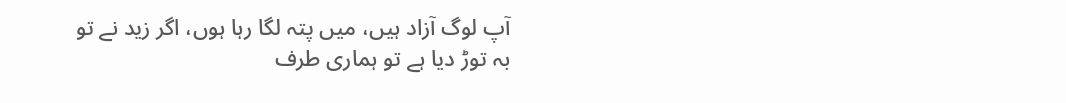آپ لوگ آزاد ہیں، میں پتہ لگا رہا ہوں، اگر زید نے تو بہ توڑ دیا ہے تو ہماری طرف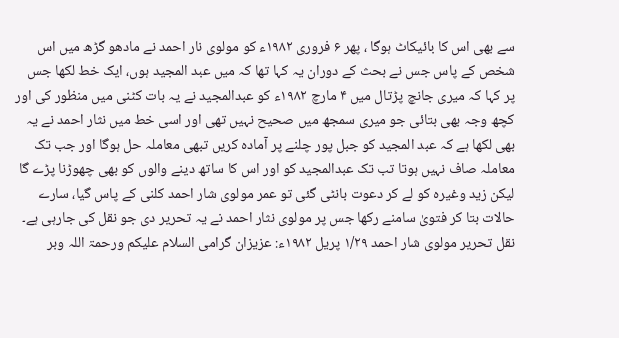سے بھی اس کا بائیکاٹ ہوگا ، پھر ۶ فروری ۱۹۸۲ء کو مولوی نار احمد نے مادھو گڑھ میں اس شخص کے پاس جس نے بحث کے دوران یہ کہا تھا کہ میں عبد المجید ہوں، ایک خط لکھا جس پر کہا کہ میری جانچ پڑتال میں ۴ مارچ ۱۹۸۲ء کو عبدالمجید نے یہ بات کٹنی میں منظور کی اور کچھ وجہ بھی بتائی جو میری سمجھ میں صحیح نہیں تھی اور اسی خط میں نثار احمد نے یہ بھی لکھا ہے کہ عبد المجید کو جبل پور چلنے پر آمادہ کریں تبھی معاملہ حل ہوگا اور جب تک معاملہ صاف نہیں ہوتا تب تک عبدالمجید کو اور اس کا ساتھ دینے والوں کو بھی چھوڑنا پڑے گا لیکن زید وغیرہ کو لے کر دعوت بانٹی گئی تو عمر مولوی شار احمد کلنی کے پاس گیا، سارے حالات بتا کر فتویٰ سامنے رکھا جس پر مولوی نثار احمد نے یہ تحریر دی جو نقل کی جارہی ہے۔ نقل تحریر مولوی شار احمد ۱/۲۹ پریل ۱۹۸۲ء: عزیزان گرامی السلام علیکم ورحمۃ اللہ وبر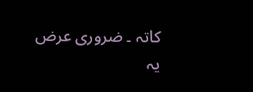کاتہ ۔ ضروری عرض یہ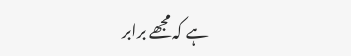ہے کہ مجھے برابر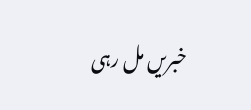خبریں مل رہی